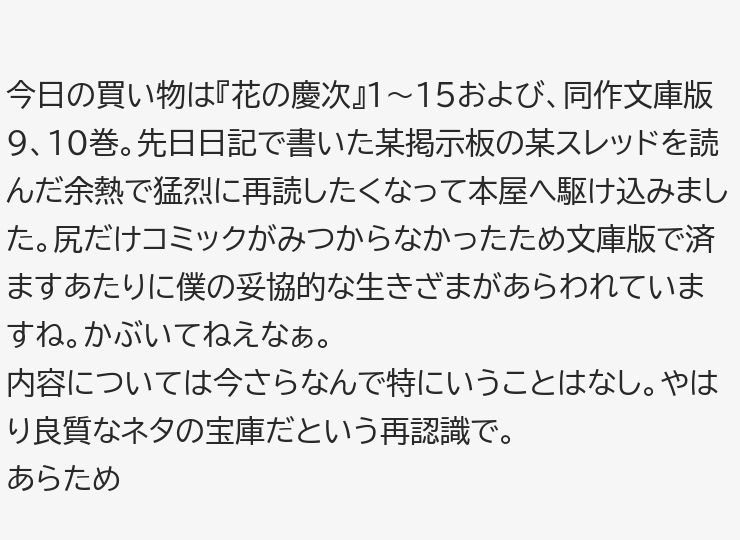今日の買い物は『花の慶次』1〜15および、同作文庫版9、10巻。先日日記で書いた某掲示板の某スレッドを読んだ余熱で猛烈に再読したくなって本屋へ駆け込みました。尻だけコミックがみつからなかったため文庫版で済ますあたりに僕の妥協的な生きざまがあらわれていますね。かぶいてねえなぁ。
内容については今さらなんで特にいうことはなし。やはり良質なネタの宝庫だという再認識で。
あらため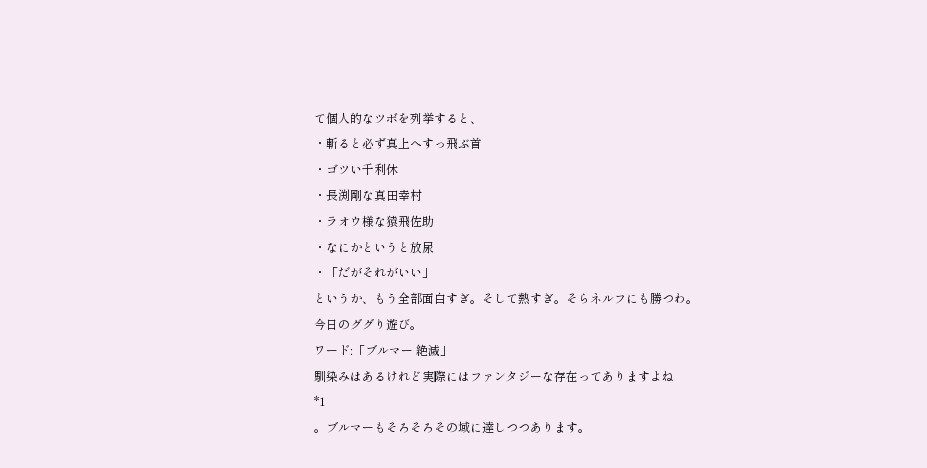て個人的なツボを列挙すると、
・斬ると必ず真上へすっ飛ぶ首
・ゴツい千利休
・長渕剛な真田幸村
・ラオウ様な猿飛佐助
・なにかというと放尿
・「だがそれがいい」
というか、もう全部面白すぎ。そして熱すぎ。そらネルフにも勝つわ。
今日のググり遊び。
ワード:「ブルマー 絶滅」
馴染みはあるけれど実際にはファンタジーな存在ってありますよね
*1
。ブルマーもそろそろその域に達しつつあります。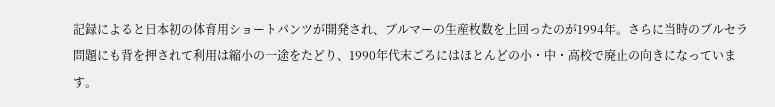記録によると日本初の体育用ショートパンツが開発され、ブルマーの生産枚数を上回ったのが1994年。さらに当時のブルセラ問題にも背を押されて利用は縮小の一途をたどり、1990年代末ごろにはほとんどの小・中・高校で廃止の向きになっています。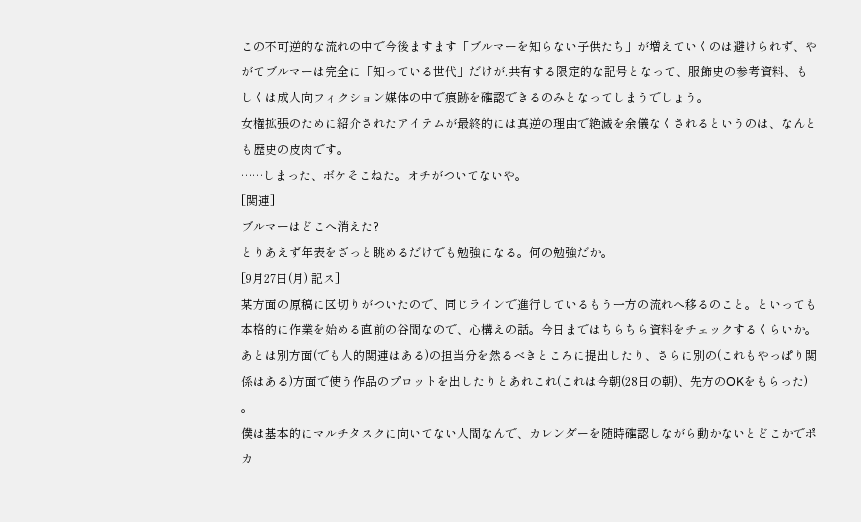この不可逆的な流れの中で今後ますます「ブルマーを知らない子供たち」が増えていくのは避けられず、やがてブルマーは完全に「知っている世代」だけが.共有する限定的な記号となって、服飾史の参考資料、もしくは成人向フィクション媒体の中で痕跡を確認できるのみとなってしまうでしょう。
女権拡張のために紹介されたアイテムが最終的には真逆の理由で絶滅を余儀なくされるというのは、なんとも歴史の皮肉です。
……しまった、ボケそこねた。オチがついてないや。
[関連]
ブルマーはどこへ消えた?
とりあえず年表をざっと眺めるだけでも勉強になる。何の勉強だか。
[9月27日(月) 記ス]
某方面の原稿に区切りがついたので、同じラインで進行しているもう一方の流れへ移るのこと。といっても本格的に作業を始める直前の谷間なので、心構えの話。今日まではちらちら資料をチェックするくらいか。あとは別方面(でも人的関連はある)の担当分を然るべきところに提出したり、さらに別の(これもやっぱり関係はある)方面で使う作品のプロットを出したりとあれこれ(これは今朝(28日の朝)、先方のOKをもらった) 。
僕は基本的にマルチタスクに向いてない人間なんで、カレンダーを随時確認しながら動かないとどこかでポカ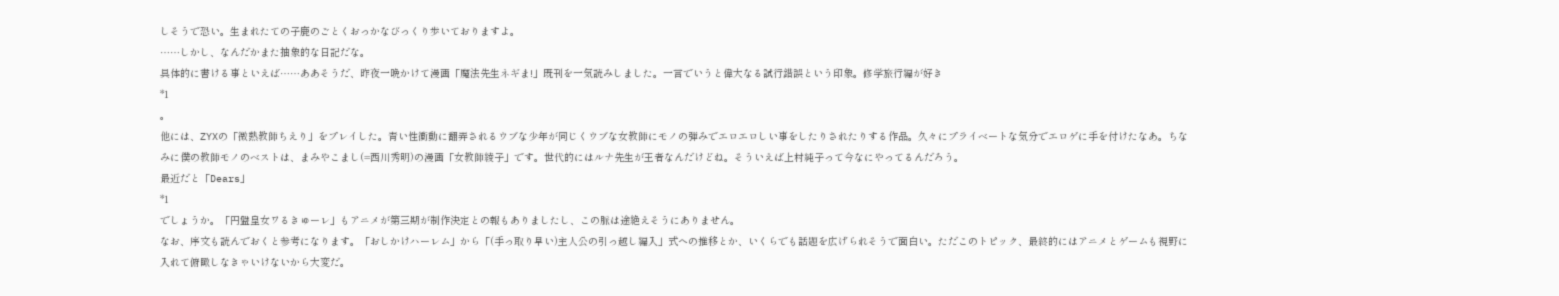しそうで恐い。生まれたての子鹿のごとくおっかなびっくり歩いておりますよ。
……しかし、なんだかまた抽象的な日記だな。
具体的に書ける事といえば……ああそうだ、昨夜一晩かけて漫画「魔法先生ネギま!」既刊を一気読みしました。一言でいうと偉大なる試行錯誤という印象。修学旅行編が好き
*1
。
他には、ZYXの「微熱教師ちえり」をプレイした。青い性衝動に翻弄されるウブな少年が同じくウブな女教師にモノの弾みでエロエロしい事をしたりされたりする作品。久々にプライベートな気分でエロゲに手を付けたなあ。ちなみに僕の教師モノのベストは、まみやこまし(=西川秀明)の漫画「女教師綾子」です。世代的にはルナ先生が王者なんだけどね。そういえば上村純子って今なにやってるんだろう。
最近だと「Dears」
*1
でしょうか。「円盤皇女ワるきゅーレ」もアニメが第三期が制作決定との報もありましたし、この脈は途絶えそうにありません。
なお、序文も読んでおくと参考になります。「おしかけハーレム」から「(手っ取り早い)主人公の引っ越し編入」式への推移とか、いくらでも話題を広げられそうで面白い。ただこのトピック、最終的にはアニメとゲームも視野に入れて俯瞰しなきゃいけないから大変だ。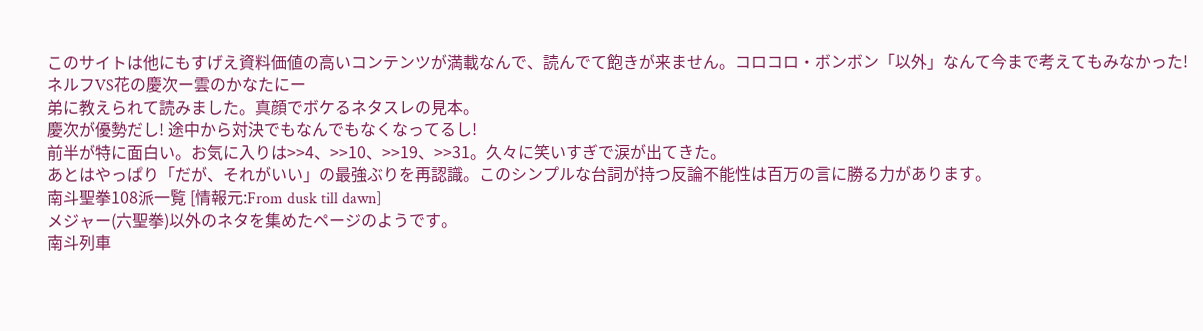このサイトは他にもすげえ資料価値の高いコンテンツが満載なんで、読んでて飽きが来ません。コロコロ・ボンボン「以外」なんて今まで考えてもみなかった!
ネルフVS花の慶次ー雲のかなたにー
弟に教えられて読みました。真顔でボケるネタスレの見本。
慶次が優勢だし! 途中から対決でもなんでもなくなってるし!
前半が特に面白い。お気に入りは>>4、>>10、>>19、>>31。久々に笑いすぎで涙が出てきた。
あとはやっぱり「だが、それがいい」の最強ぶりを再認識。このシンプルな台詞が持つ反論不能性は百万の言に勝る力があります。
南斗聖拳108派一覧 [情報元:From dusk till dawn]
メジャー(六聖拳)以外のネタを集めたページのようです。
南斗列車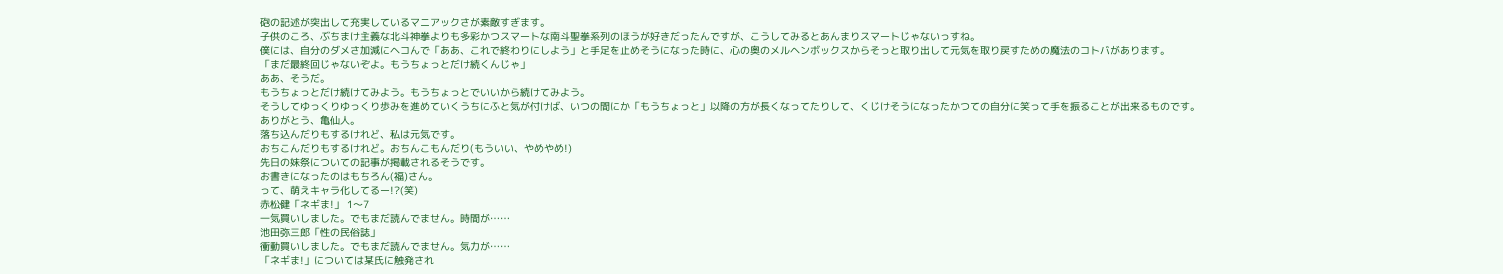砲の記述が突出して充実しているマニアックさが素敵すぎます。
子供のころ、ぶちまけ主義な北斗神拳よりも多彩かつスマートな南斗聖拳系列のほうが好きだったんですが、こうしてみるとあんまりスマートじゃないっすね。
僕には、自分のダメさ加減にヘコんで「ああ、これで終わりにしよう」と手足を止めそうになった時に、心の奥のメルヘンボックスからそっと取り出して元気を取り戻すための魔法のコトバがあります。
「まだ最終回じゃないぞよ。もうちょっとだけ続くんじゃ」
ああ、そうだ。
もうちょっとだけ続けてみよう。もうちょっとでいいから続けてみよう。
そうしてゆっくりゆっくり歩みを進めていくうちにふと気が付けば、いつの間にか「もうちょっと」以降の方が長くなってたりして、くじけそうになったかつての自分に笑って手を振ることが出来るものです。
ありがとう、亀仙人。
落ち込んだりもするけれど、私は元気です。
おちこんだりもするけれど。おちんこもんだり(もういい、やめやめ!)
先日の妹祭についての記事が掲載されるそうです。
お書きになったのはもちろん(福)さん。
って、萌えキャラ化してるー!?(笑)
赤松健「ネギま!」 1〜7
一気買いしました。でもまだ読んでません。時間が……
池田弥三郎「性の民俗誌」
衝動買いしました。でもまだ読んでません。気力が……
「ネギま!」については某氏に触発され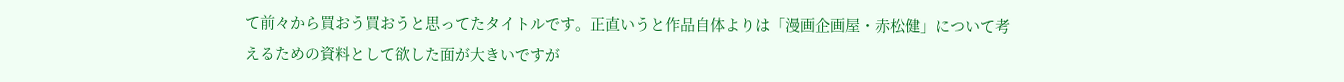て前々から買おう買おうと思ってたタイトルです。正直いうと作品自体よりは「漫画企画屋・赤松健」について考えるための資料として欲した面が大きいですが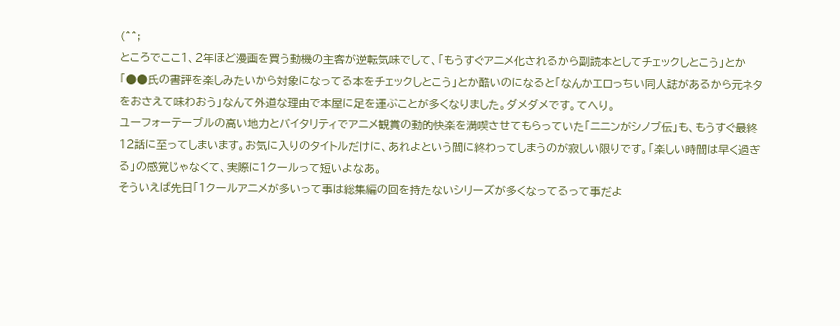(^^;
ところでここ1、2年ほど漫画を買う動機の主客が逆転気味でして、「もうすぐアニメ化されるから副読本としてチェックしとこう」とか「●●氏の書評を楽しみたいから対象になってる本をチェックしとこう」とか酷いのになると「なんかエロっちい同人誌があるから元ネタをおさえて味わおう」なんて外道な理由で本屋に足を運ぶことが多くなりました。ダメダメです。てへり。
ユーフォーテーブルの高い地力とバイタリティでアニメ観賞の動的快楽を満喫させてもらっていた「ニニンがシノブ伝」も、もうすぐ最終12話に至ってしまいます。お気に入りのタイトルだけに、あれよという間に終わってしまうのが寂しい限りです。「楽しい時間は早く過ぎる」の感覚じゃなくて、実際に1クールって短いよなあ。
そういえば先日「1クールアニメが多いって事は総集編の回を持たないシリーズが多くなってるって事だよ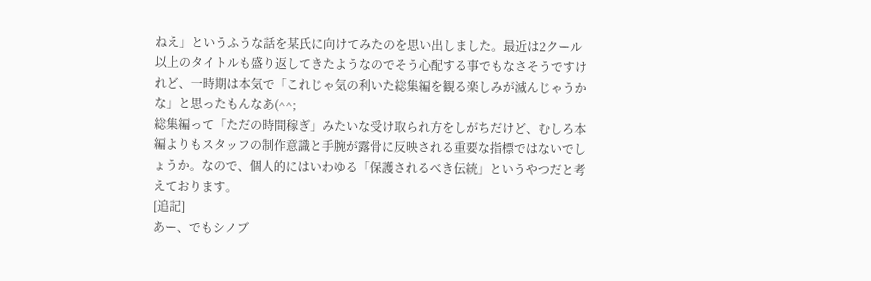ねえ」というふうな話を某氏に向けてみたのを思い出しました。最近は2クール以上のタイトルも盛り返してきたようなのでそう心配する事でもなさそうですけれど、一時期は本気で「これじゃ気の利いた総集編を観る楽しみが滅んじゃうかな」と思ったもんなあ(^^;
総集編って「ただの時間稼ぎ」みたいな受け取られ方をしがちだけど、むしろ本編よりもスタッフの制作意識と手腕が露骨に反映される重要な指標ではないでしょうか。なので、個人的にはいわゆる「保護されるべき伝統」というやつだと考えております。
[追記]
あー、でもシノブ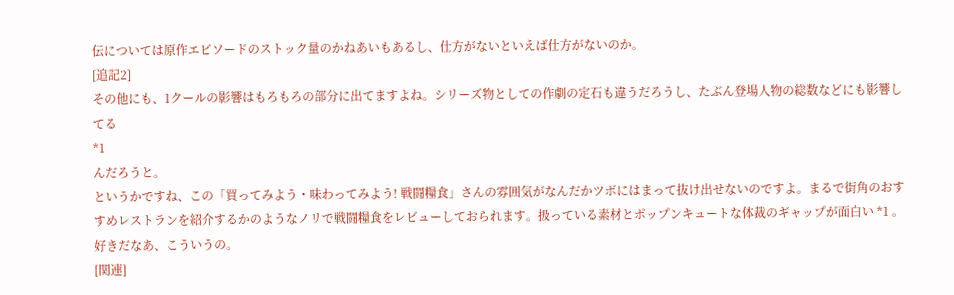伝については原作エピソードのストック量のかねあいもあるし、仕方がないといえば仕方がないのか。
[追記2]
その他にも、1クールの影響はもろもろの部分に出てますよね。シリーズ物としての作劇の定石も違うだろうし、たぶん登場人物の総数などにも影響してる
*1
んだろうと。
というかですね、この「買ってみよう・味わってみよう! 戦闘糧食」さんの雰囲気がなんだかツボにはまって抜け出せないのですよ。まるで街角のおすすめレストランを紹介するかのようなノリで戦闘糧食をレビューしておられます。扱っている素材とポップンキュートな体裁のギャップが面白い *1 。好きだなあ、こういうの。
[関連]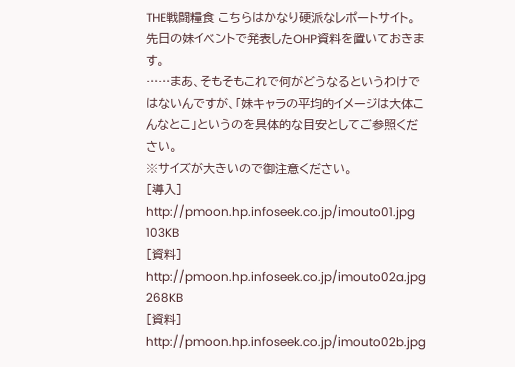THE戦闘糧食 こちらはかなり硬派なレポートサイト。
先日の妹イベントで発表したOHP資料を置いておきます。
……まあ、そもそもこれで何がどうなるというわけではないんですが、「妹キャラの平均的イメージは大体こんなとこ」というのを具体的な目安としてご参照ください。
※サイズが大きいので御注意ください。
[導入] http://pmoon.hp.infoseek.co.jp/imouto01.jpg 103KB
[資料] http://pmoon.hp.infoseek.co.jp/imouto02a.jpg 268KB
[資料] http://pmoon.hp.infoseek.co.jp/imouto02b.jpg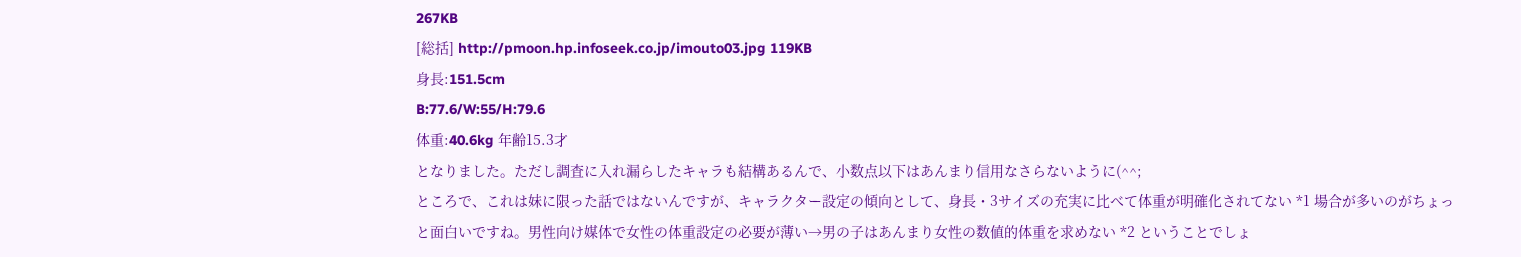267KB
[総括] http://pmoon.hp.infoseek.co.jp/imouto03.jpg 119KB
身長:151.5cm
B:77.6/W:55/H:79.6
体重:40.6kg 年齢15.3才
となりました。ただし調査に入れ漏らしたキャラも結構あるんで、小数点以下はあんまり信用なさらないように(^^;
ところで、これは妹に限った話ではないんですが、キャラクター設定の傾向として、身長・3サイズの充実に比べて体重が明確化されてない *1 場合が多いのがちょっと面白いですね。男性向け媒体で女性の体重設定の必要が薄い→男の子はあんまり女性の数値的体重を求めない *2 ということでしょ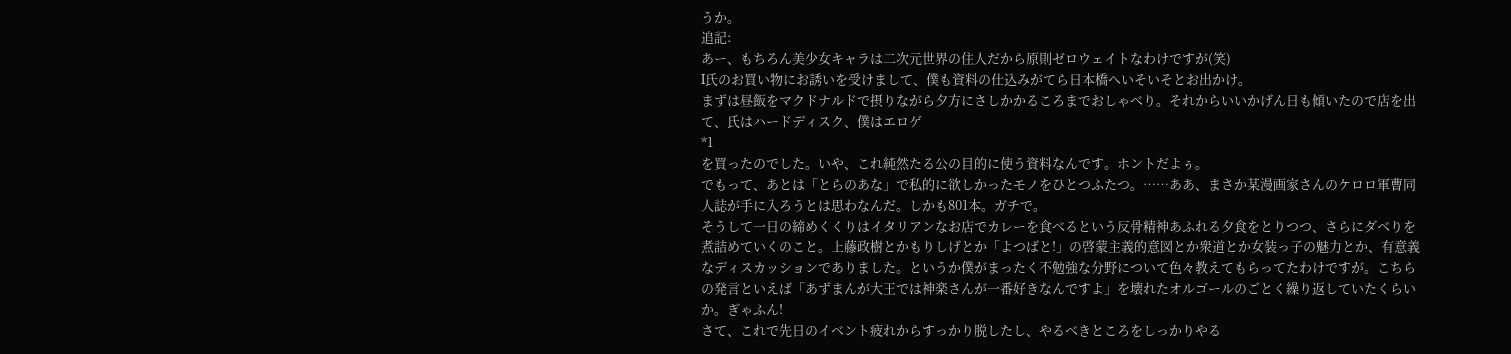うか。
追記:
あー、もちろん美少女キャラは二次元世界の住人だから原則ゼロウェイトなわけですが(笑)
I氏のお買い物にお誘いを受けまして、僕も資料の仕込みがてら日本橋へいそいそとお出かけ。
まずは昼飯をマクドナルドで摂りながら夕方にさしかかるころまでおしゃべり。それからいいかげん日も傾いたので店を出て、氏はハードディスク、僕はエロゲ
*1
を買ったのでした。いや、これ純然たる公の目的に使う資料なんです。ホントだよぅ。
でもって、あとは「とらのあな」で私的に欲しかったモノをひとつふたつ。……ああ、まさか某漫画家さんのケロロ軍曹同人誌が手に入ろうとは思わなんだ。しかも801本。ガチで。
そうして一日の締めくくりはイタリアンなお店でカレーを食べるという反骨精神あふれる夕食をとりつつ、さらにダベりを煮詰めていくのこと。上藤政樹とかもりしげとか「よつばと!」の啓蒙主義的意図とか衆道とか女装っ子の魅力とか、有意義なディスカッションでありました。というか僕がまったく不勉強な分野について色々教えてもらってたわけですが。こちらの発言といえば「あずまんが大王では神楽さんが一番好きなんですよ」を壊れたオルゴールのごとく繰り返していたくらいか。ぎゃふん!
さて、これで先日のイベント疲れからすっかり脱したし、やるべきところをしっかりやる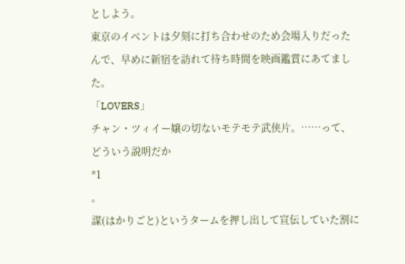としよう。
東京のイベントは夕刻に打ち合わせのため会場入りだったんで、早めに新宿を訪れて待ち時間を映画鑑賞にあてました。
「LOVERS」
チャン・ツィイー嬢の切ないモテモテ武侠片。……って、どういう説明だか
*1
。
謀(はかりごと)というタームを押し出して宣伝していた割に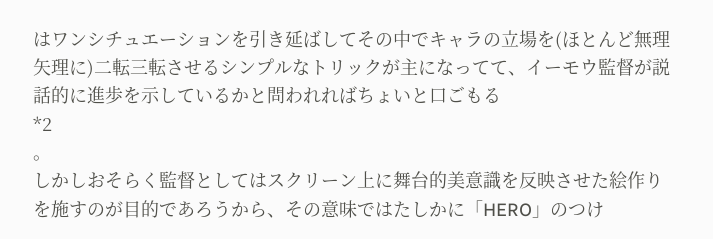はワンシチュエーションを引き延ばしてその中でキャラの立場を(ほとんど無理矢理に)二転三転させるシンプルなトリックが主になってて、イーモウ監督が説話的に進歩を示しているかと問われればちょいと口ごもる
*2
。
しかしおそらく監督としてはスクリーン上に舞台的美意識を反映させた絵作りを施すのが目的であろうから、その意味ではたしかに「HERO」のつけ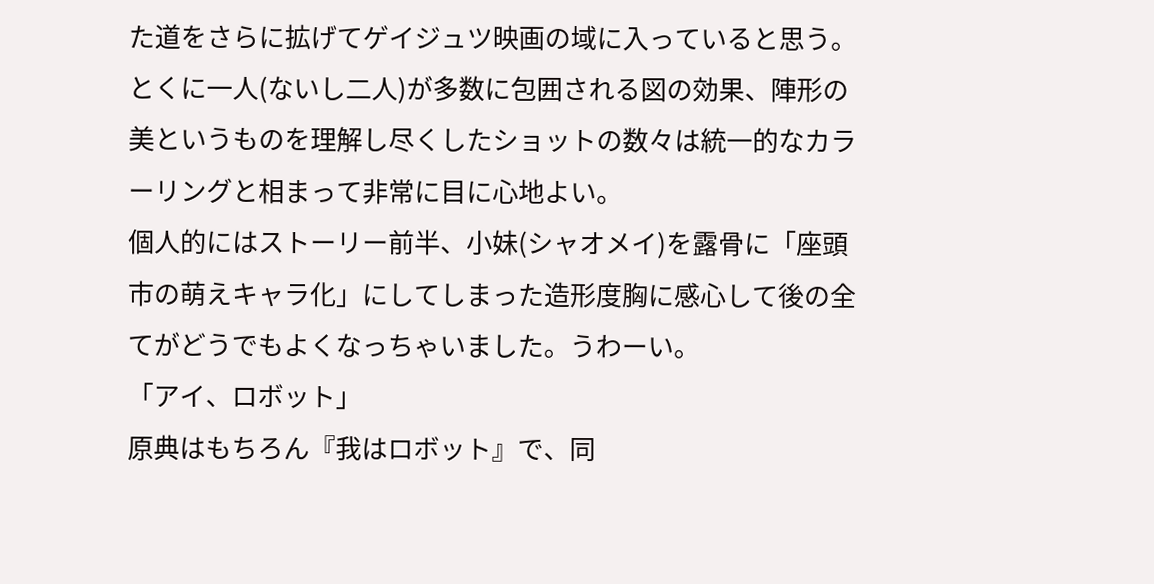た道をさらに拡げてゲイジュツ映画の域に入っていると思う。とくに一人(ないし二人)が多数に包囲される図の効果、陣形の美というものを理解し尽くしたショットの数々は統一的なカラーリングと相まって非常に目に心地よい。
個人的にはストーリー前半、小妹(シャオメイ)を露骨に「座頭市の萌えキャラ化」にしてしまった造形度胸に感心して後の全てがどうでもよくなっちゃいました。うわーい。
「アイ、ロボット」
原典はもちろん『我はロボット』で、同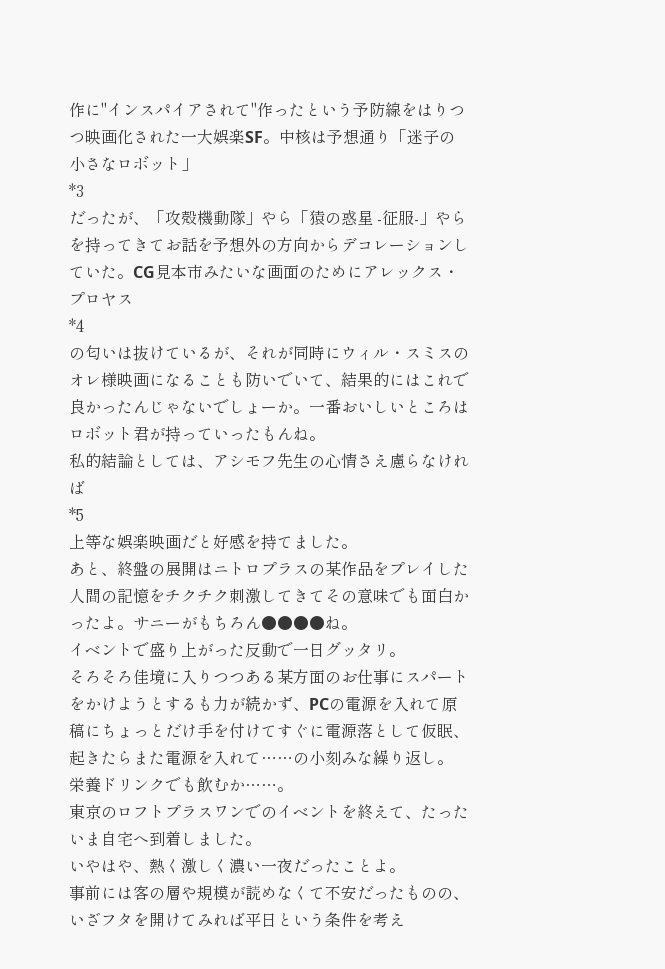作に"インスパイアされて"作ったという予防線をはりつつ映画化された一大娯楽SF。中核は予想通り「迷子の小さなロボット」
*3
だったが、「攻殻機動隊」やら「猿の惑星 -征服-」やらを持ってきてお話を予想外の方向からデコレーションしていた。CG見本市みたいな画面のためにアレックス・プロヤス
*4
の匂いは抜けているが、それが同時にウィル・スミスのオレ様映画になることも防いでいて、結果的にはこれで良かったんじゃないでしょーか。一番おいしいところはロボット君が持っていったもんね。
私的結論としては、アシモフ先生の心情さえ慮らなければ
*5
上等な娯楽映画だと好感を持てました。
あと、終盤の展開はニトロプラスの某作品をプレイした人間の記憶をチクチク刺激してきてその意味でも面白かったよ。サニーがもちろん●●●●ね。
イベントで盛り上がった反動で一日グッタリ。
そろそろ佳境に入りつつある某方面のお仕事にスパートをかけようとするも力が続かず、PCの電源を入れて原稿にちょっとだけ手を付けてすぐに電源落として仮眠、起きたらまた電源を入れて……の小刻みな繰り返し。
栄養ドリンクでも飲むか……。
東京のロフトプラスワンでのイベントを終えて、たったいま自宅へ到着しました。
いやはや、熱く激しく濃い一夜だったことよ。
事前には客の層や規模が読めなくて不安だったものの、いざフタを開けてみれば平日という条件を考え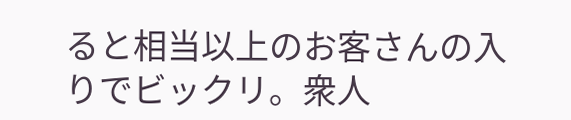ると相当以上のお客さんの入りでビックリ。衆人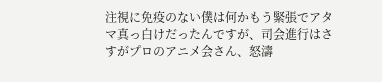注視に免疫のない僕は何かもう緊張でアタマ真っ白けだったんですが、司会進行はさすがプロのアニメ会さん、怒濤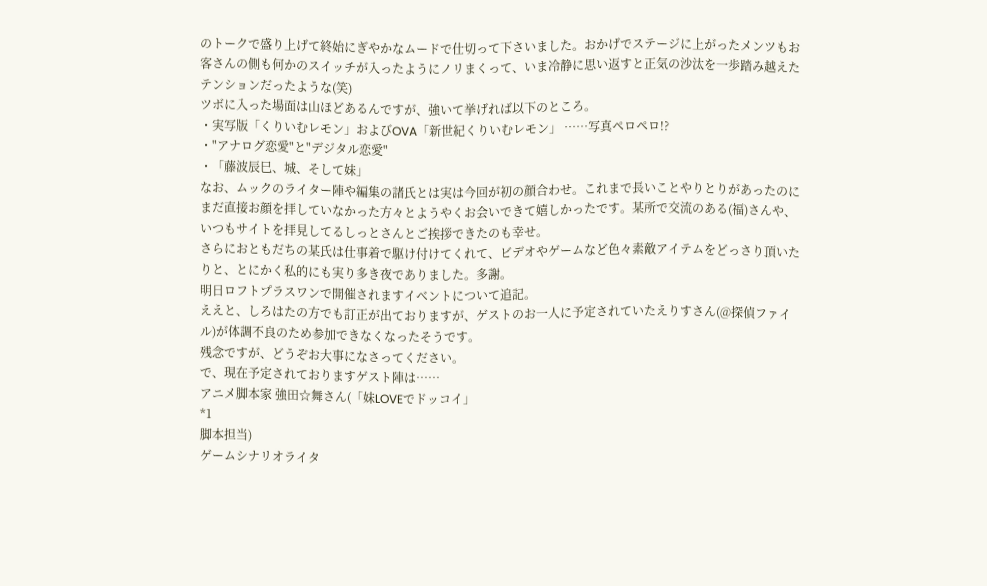のトークで盛り上げて終始にぎやかなムードで仕切って下さいました。おかげでステージに上がったメンツもお客さんの側も何かのスイッチが入ったようにノリまくって、いま冷静に思い返すと正気の沙汰を一歩踏み越えたテンションだったような(笑)
ツボに入った場面は山ほどあるんですが、強いて挙げれば以下のところ。
・実写版「くりいむレモン」およびOVA「新世紀くりいむレモン」 ……写真ペロペロ!?
・"アナログ恋愛"と"デジタル恋愛"
・「藤波辰巳、城、そして妹」
なお、ムックのライター陣や編集の諸氏とは実は今回が初の顔合わせ。これまで長いことやりとりがあったのにまだ直接お顔を拝していなかった方々とようやくお会いできて嬉しかったです。某所で交流のある(福)さんや、いつもサイトを拝見してるしっとさんとご挨拶できたのも幸せ。
さらにおともだちの某氏は仕事着で駆け付けてくれて、ビデオやゲームなど色々素敵アイテムをどっさり頂いたりと、とにかく私的にも実り多き夜でありました。多謝。
明日ロフトプラスワンで開催されますイベントについて追記。
ええと、しろはたの方でも訂正が出ておりますが、ゲストのお一人に予定されていたえりすさん(@探偵ファイル)が体調不良のため参加できなくなったそうです。
残念ですが、どうぞお大事になさってください。
で、現在予定されておりますゲスト陣は……
アニメ脚本家 強田☆舞さん(「妹LOVEでドッコイ」
*1
脚本担当)
ゲームシナリオライタ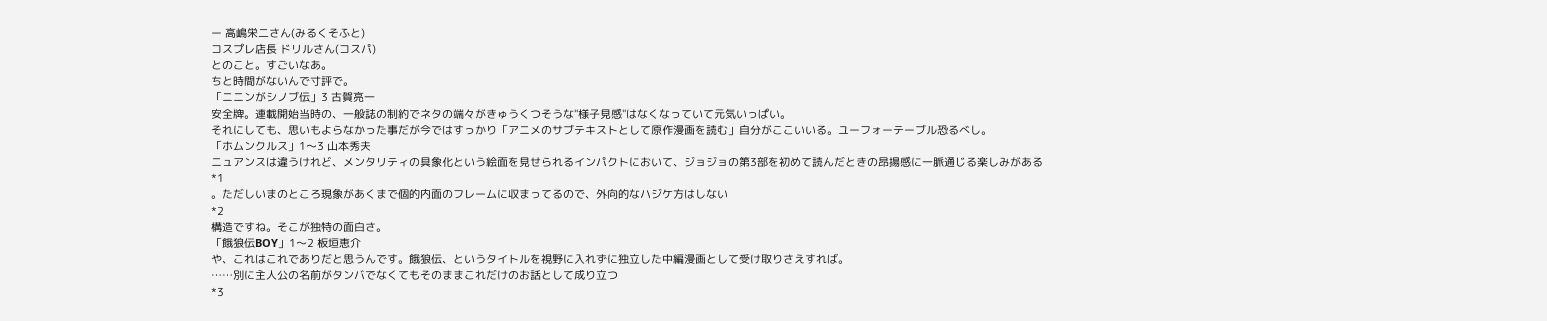ー 高嶋栄二さん(みるくそふと)
コスプレ店長 ドリルさん(コスパ)
とのこと。すごいなあ。
ちと時間がないんで寸評で。
「ニニンがシノブ伝」3 古賀亮一
安全牌。連載開始当時の、一般誌の制約でネタの端々がきゅうくつそうな"様子見感"はなくなっていて元気いっぱい。
それにしても、思いもよらなかった事だが今ではすっかり「アニメのサブテキストとして原作漫画を読む」自分がここいいる。ユーフォーテーブル恐るべし。
「ホムンクルス」1〜3 山本秀夫
ニュアンスは違うけれど、メンタリティの具象化という絵面を見せられるインパクトにおいて、ジョジョの第3部を初めて読んだときの昂揚感に一脈通じる楽しみがある
*1
。ただしいまのところ現象があくまで個的内面のフレームに収まってるので、外向的なハジケ方はしない
*2
構造ですね。そこが独特の面白さ。
「餓狼伝BOY」1〜2 板垣恵介
や、これはこれでありだと思うんです。餓狼伝、というタイトルを視野に入れずに独立した中編漫画として受け取りさえすれば。
……別に主人公の名前がタンバでなくてもそのままこれだけのお話として成り立つ
*3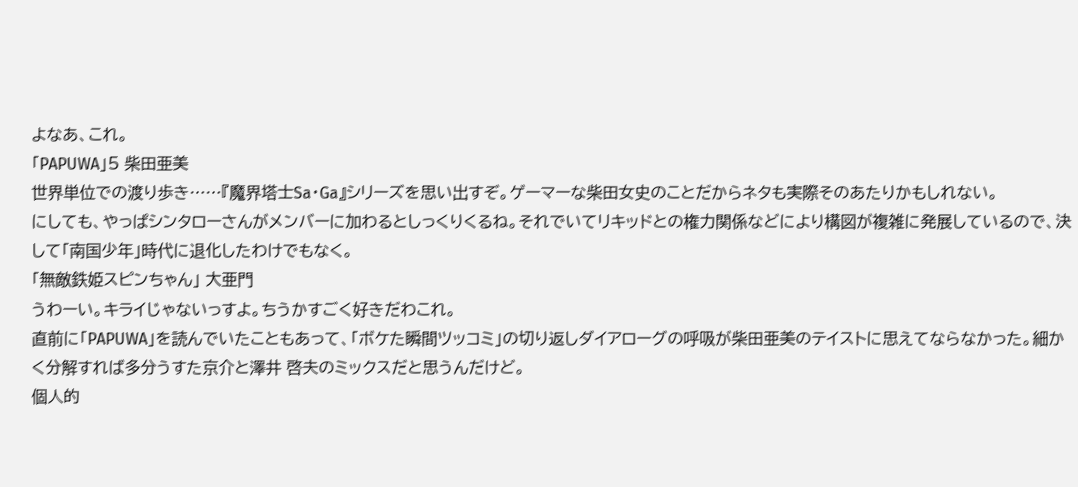よなあ、これ。
「PAPUWA」5 柴田亜美
世界単位での渡り歩き……『魔界塔士Sa・Ga』シリーズを思い出すぞ。ゲーマーな柴田女史のことだからネタも実際そのあたりかもしれない。
にしても、やっぱシンタローさんがメンバーに加わるとしっくりくるね。それでいてリキッドとの権力関係などにより構図が複雑に発展しているので、決して「南国少年」時代に退化したわけでもなく。
「無敵鉄姫スピンちゃん」 大亜門
うわーい。キライじゃないっすよ。ちうかすごく好きだわこれ。
直前に「PAPUWA」を読んでいたこともあって、「ボケた瞬間ツッコミ」の切り返しダイアローグの呼吸が柴田亜美のテイストに思えてならなかった。細かく分解すれば多分うすた京介と澤井 啓夫のミックスだと思うんだけど。
個人的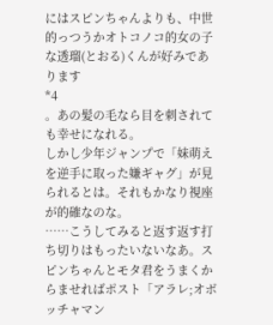にはスピンちゃんよりも、中世的っつうかオトコノコ的女の子な透瑠(とおる)くんが好みであります
*4
。あの髪の毛なら目を刺されても幸せになれる。
しかし少年ジャンプで「妹萌えを逆手に取った嫌ギャグ」が見られるとは。それもかなり視座が的確なのな。
……こうしてみると返す返す打ち切りはもったいないなあ。スピンちゃんとモタ君をうまくからませればポスト「アラレ;オボッチャマン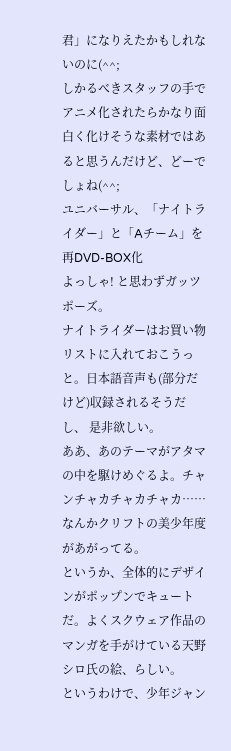君」になりえたかもしれないのに(^^;
しかるべきスタッフの手でアニメ化されたらかなり面白く化けそうな素材ではあると思うんだけど、どーでしょね(^^;
ユニバーサル、「ナイトライダー」と「Aチーム」を再DVD-BOX化
よっしゃ! と思わずガッツポーズ。
ナイトライダーはお買い物リストに入れておこうっと。日本語音声も(部分だけど)収録されるそうだし、 是非欲しい。
ああ、あのテーマがアタマの中を駆けめぐるよ。チャンチャカチャカチャカ……
なんかクリフトの美少年度があがってる。
というか、全体的にデザインがポップンでキュートだ。よくスクウェア作品のマンガを手がけている天野シロ氏の絵、らしい。
というわけで、少年ジャン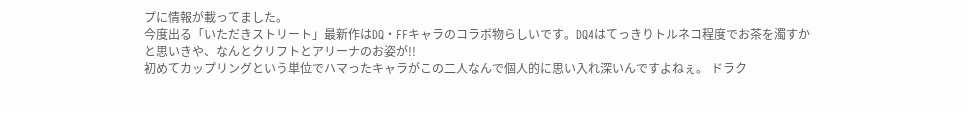プに情報が載ってました。
今度出る「いただきストリート」最新作はDQ・FFキャラのコラボ物らしいです。DQ4はてっきりトルネコ程度でお茶を濁すかと思いきや、なんとクリフトとアリーナのお姿が!!
初めてカップリングという単位でハマったキャラがこの二人なんで個人的に思い入れ深いんですよねぇ。 ドラク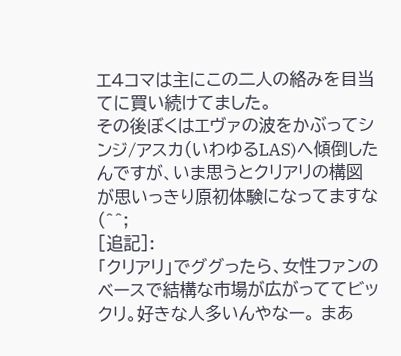エ4コマは主にこの二人の絡みを目当てに買い続けてました。
その後ぼくはエヴァの波をかぶってシンジ/アスカ(いわゆるLAS)へ傾倒したんですが、いま思うとクリアリの構図が思いっきり原初体験になってますな(^^;
[追記]:
「クリアリ」でググったら、女性ファンのベースで結構な市場が広がっててビックリ。好きな人多いんやなー。 まあ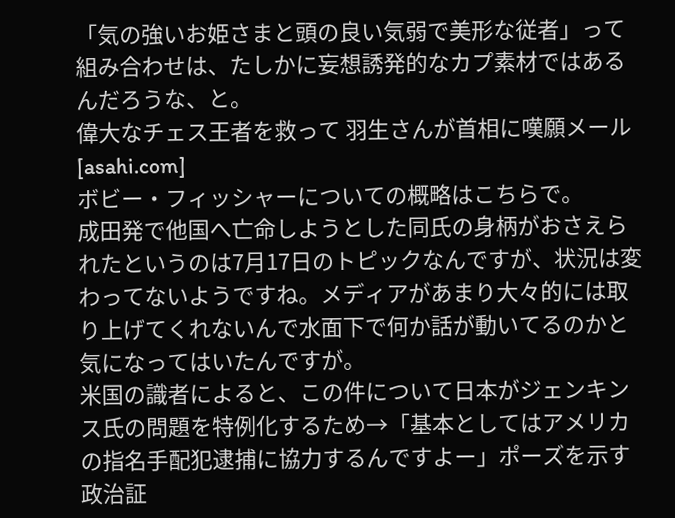「気の強いお姫さまと頭の良い気弱で美形な従者」って組み合わせは、たしかに妄想誘発的なカプ素材ではあるんだろうな、と。
偉大なチェス王者を救って 羽生さんが首相に嘆願メール [asahi.com]
ボビー・フィッシャーについての概略はこちらで。
成田発で他国へ亡命しようとした同氏の身柄がおさえられたというのは7月17日のトピックなんですが、状況は変わってないようですね。メディアがあまり大々的には取り上げてくれないんで水面下で何か話が動いてるのかと気になってはいたんですが。
米国の識者によると、この件について日本がジェンキンス氏の問題を特例化するため→「基本としてはアメリカの指名手配犯逮捕に協力するんですよー」ポーズを示す政治証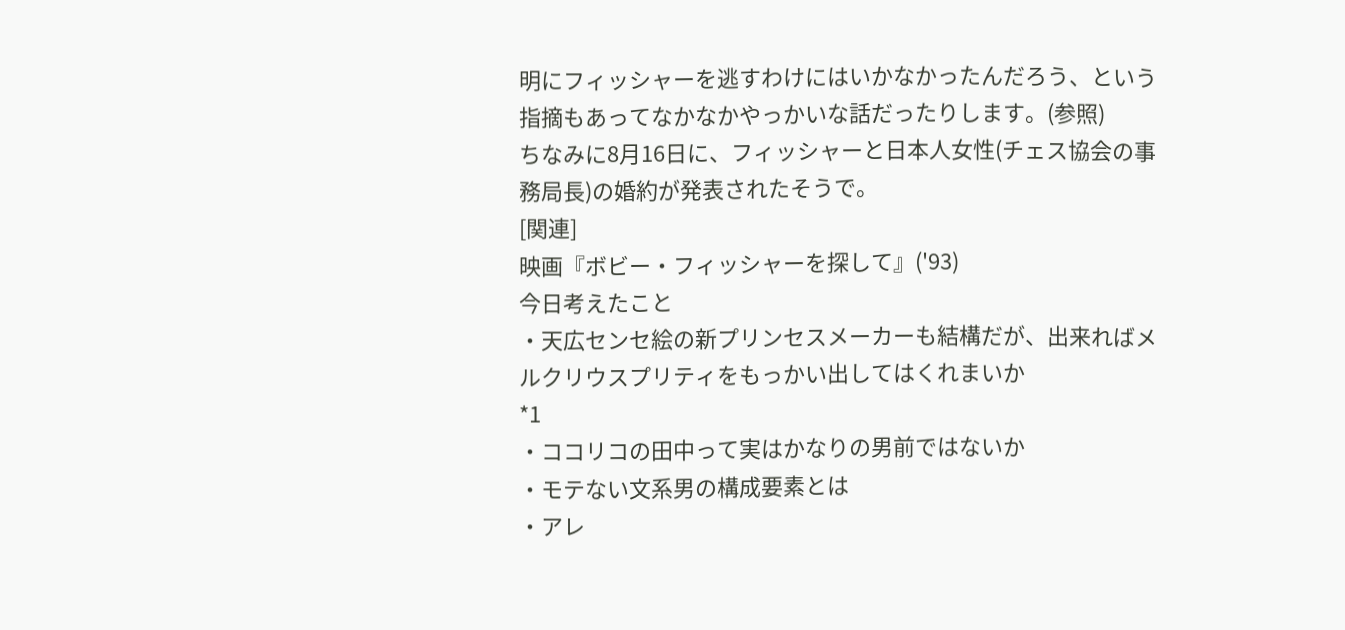明にフィッシャーを逃すわけにはいかなかったんだろう、という指摘もあってなかなかやっかいな話だったりします。(参照)
ちなみに8月16日に、フィッシャーと日本人女性(チェス協会の事務局長)の婚約が発表されたそうで。
[関連]
映画『ボビー・フィッシャーを探して』('93)
今日考えたこと
・天広センセ絵の新プリンセスメーカーも結構だが、出来ればメルクリウスプリティをもっかい出してはくれまいか
*1
・ココリコの田中って実はかなりの男前ではないか
・モテない文系男の構成要素とは
・アレ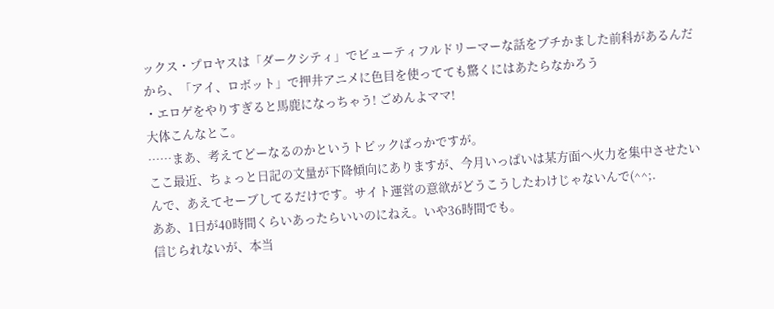ックス・プロヤスは「ダークシティ」でビューティフルドリーマーな話をブチかました前科があるんだから、「アイ、ロボット」で押井アニメに色目を使ってても驚くにはあたらなかろう
・エロゲをやりすぎると馬鹿になっちゃう! ごめんよママ!
大体こんなとこ。
……まあ、考えてどーなるのかというトピックばっかですが。
ここ最近、ちょっと日記の文量が下降傾向にありますが、今月いっぱいは某方面へ火力を集中させたいんで、あえてセーブしてるだけです。サイト運営の意欲がどうこうしたわけじゃないんで(^^;.
ああ、1日が40時間くらいあったらいいのにねえ。いや36時間でも。
信じられないが、本当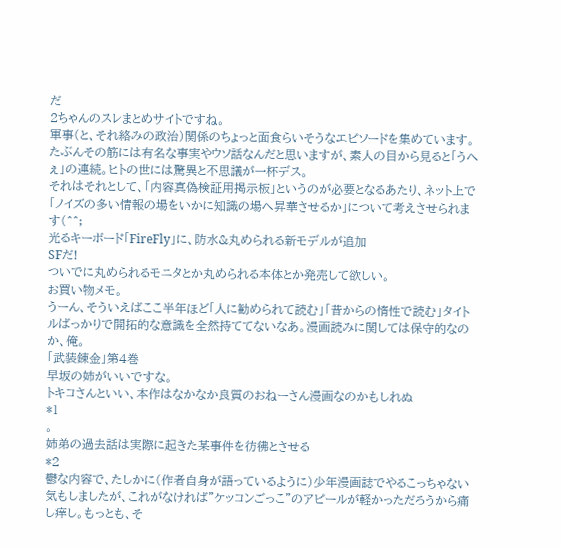だ
2ちゃんのスレまとめサイトですね。
軍事(と、それ絡みの政治)関係のちょっと面食らいそうなエピソードを集めています。
たぶんその筋には有名な事実やウソ話なんだと思いますが、素人の目から見ると「うへぇ」の連続。ヒトの世には驚異と不思議が一杯デス。
それはそれとして、「内容真偽検証用掲示板」というのが必要となるあたり、ネット上で「ノイズの多い情報の場をいかに知識の場へ昇華させるか」について考えさせられます(^^;
光るキーボード「FireFly」に、防水&丸められる新モデルが追加
SFだ!
ついでに丸められるモニタとか丸められる本体とか発売して欲しい。
お買い物メモ。
うーん、そういえばここ半年ほど「人に勧められて読む」「昔からの惰性で読む」タイトルばっかりで開拓的な意識を全然持ててないなあ。漫画読みに関しては保守的なのか、俺。
「武装錬金」第4巻
早坂の姉がいいですな。
トキコさんといい、本作はなかなか良質のおねーさん漫画なのかもしれぬ
*1
。
姉弟の過去話は実際に起きた某事件を彷彿とさせる
*2
鬱な内容で、たしかに(作者自身が語っているように)少年漫画誌でやるこっちゃない気もしましたが、これがなければ”ケッコンごっこ”のアピールが軽かっただろうから痛し痒し。もっとも、そ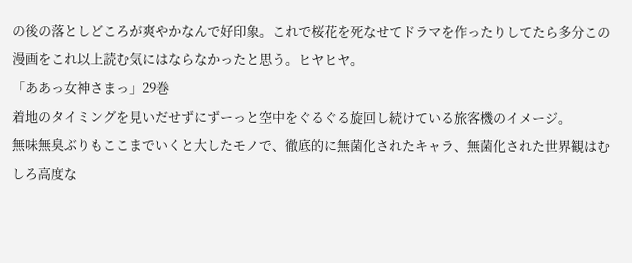の後の落としどころが爽やかなんで好印象。これで桜花を死なせてドラマを作ったりしてたら多分この漫画をこれ以上読む気にはならなかったと思う。ヒヤヒヤ。
「ああっ女神さまっ」29巻
着地のタイミングを見いだせずにずーっと空中をぐるぐる旋回し続けている旅客機のイメージ。
無味無臭ぶりもここまでいくと大したモノで、徹底的に無菌化されたキャラ、無菌化された世界観はむしろ高度な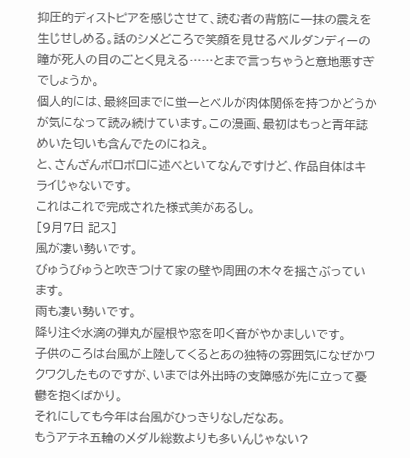抑圧的ディストピアを感じさせて、読む者の背筋に一抹の震えを生じせしめる。話のシメどころで笑顔を見せるベルダンディーの瞳が死人の目のごとく見える……とまで言っちゃうと意地悪すぎでしょうか。
個人的には、最終回までに蛍一とベルが肉体関係を持つかどうかが気になって読み続けています。この漫画、最初はもっと青年誌めいた匂いも含んでたのにねえ。
と、さんざんボロボロに述べといてなんですけど、作品自体はキライじゃないです。
これはこれで完成された様式美があるし。
[9月7日 記ス]
風が凄い勢いです。
びゅうびゅうと吹きつけて家の壁や周囲の木々を揺さぶっています。
雨も凄い勢いです。
降り注ぐ水滴の弾丸が屋根や窓を叩く音がやかましいです。
子供のころは台風が上陸してくるとあの独特の雰囲気になぜかワクワクしたものですが、いまでは外出時の支障感が先に立って憂鬱を抱くばかり。
それにしても今年は台風がひっきりなしだなあ。
もうアテネ五輪のメダル総数よりも多いんじゃない?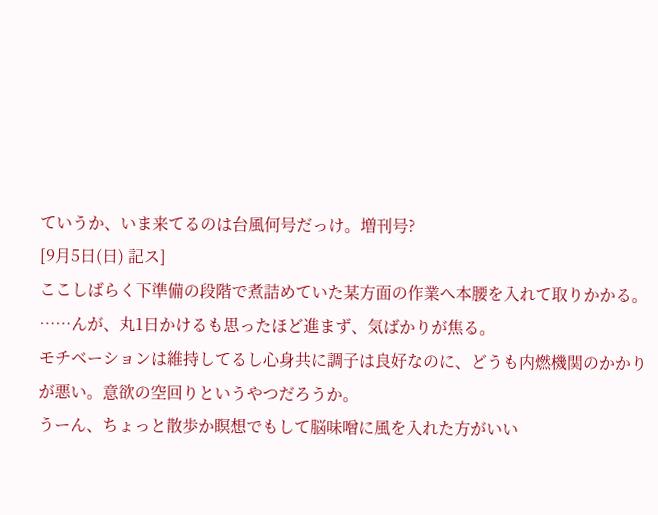ていうか、いま来てるのは台風何号だっけ。増刊号?
[9月5日(日) 記ス]
ここしばらく下準備の段階で煮詰めていた某方面の作業へ本腰を入れて取りかかる。
……んが、丸1日かけるも思ったほど進まず、気ばかりが焦る。
モチベーションは維持してるし心身共に調子は良好なのに、どうも内燃機関のかかりが悪い。意欲の空回りというやつだろうか。
うーん、ちょっと散歩か瞑想でもして脳味噌に風を入れた方がいい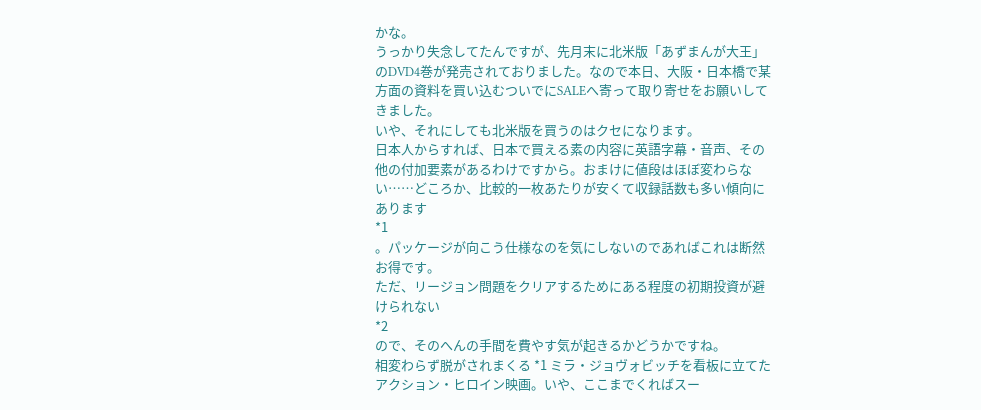かな。
うっかり失念してたんですが、先月末に北米版「あずまんが大王」のDVD4巻が発売されておりました。なので本日、大阪・日本橋で某方面の資料を買い込むついでにSALEへ寄って取り寄せをお願いしてきました。
いや、それにしても北米版を買うのはクセになります。
日本人からすれば、日本で買える素の内容に英語字幕・音声、その他の付加要素があるわけですから。おまけに値段はほぼ変わらない……どころか、比較的一枚あたりが安くて収録話数も多い傾向にあります
*1
。パッケージが向こう仕様なのを気にしないのであればこれは断然お得です。
ただ、リージョン問題をクリアするためにある程度の初期投資が避けられない
*2
ので、そのへんの手間を費やす気が起きるかどうかですね。
相変わらず脱がされまくる *1 ミラ・ジョヴォビッチを看板に立てたアクション・ヒロイン映画。いや、ここまでくればスー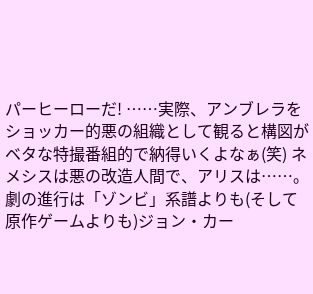パーヒーローだ! ……実際、アンブレラをショッカー的悪の組織として観ると構図がベタな特撮番組的で納得いくよなぁ(笑) ネメシスは悪の改造人間で、アリスは……。
劇の進行は「ゾンビ」系譜よりも(そして原作ゲームよりも)ジョン・カー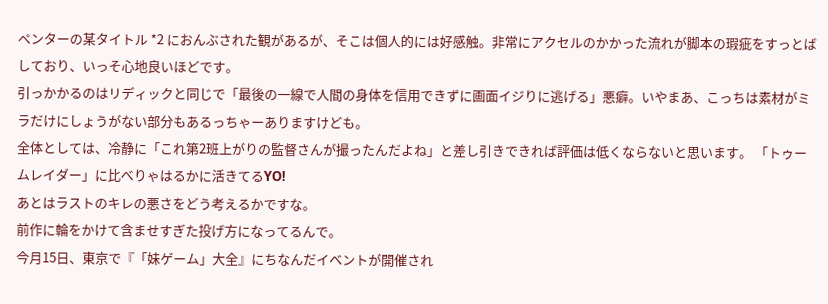ペンターの某タイトル *2 におんぶされた観があるが、そこは個人的には好感触。非常にアクセルのかかった流れが脚本の瑕疵をすっとばしており、いっそ心地良いほどです。
引っかかるのはリディックと同じで「最後の一線で人間の身体を信用できずに画面イジりに逃げる」悪癖。いやまあ、こっちは素材がミラだけにしょうがない部分もあるっちゃーありますけども。
全体としては、冷静に「これ第2班上がりの監督さんが撮ったんだよね」と差し引きできれば評価は低くならないと思います。 「トゥームレイダー」に比べりゃはるかに活きてるYO!
あとはラストのキレの悪さをどう考えるかですな。
前作に輪をかけて含ませすぎた投げ方になってるんで。
今月15日、東京で『「妹ゲーム」大全』にちなんだイベントが開催され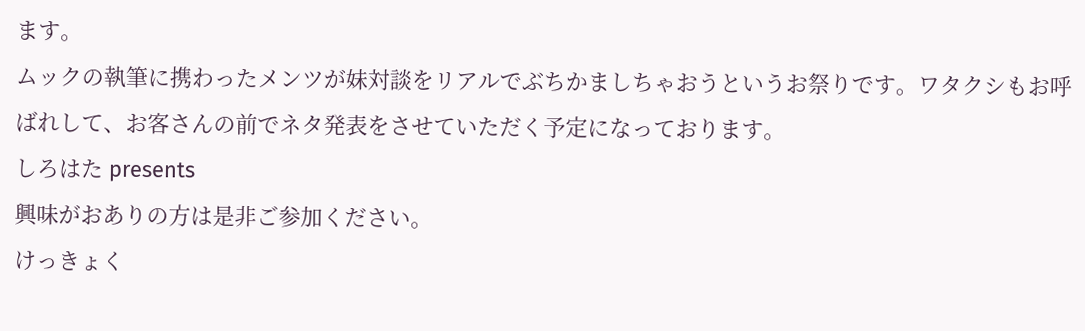ます。
ムックの執筆に携わったメンツが妹対談をリアルでぶちかましちゃおうというお祭りです。ワタクシもお呼ばれして、お客さんの前でネタ発表をさせていただく予定になっております。
しろはた presents
興味がおありの方は是非ご参加ください。
けっきょく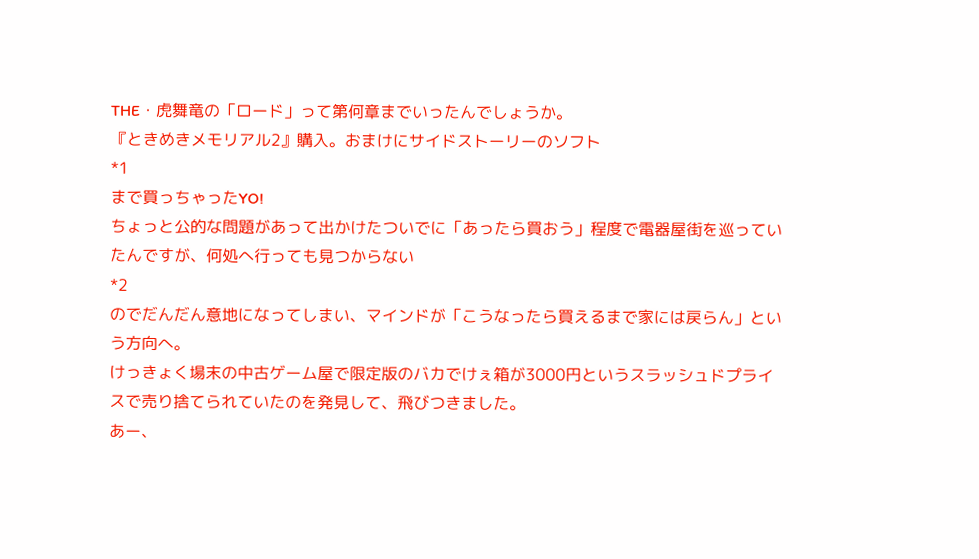THE・虎舞竜の「ロード」って第何章までいったんでしょうか。
『ときめきメモリアル2』購入。おまけにサイドストーリーのソフト
*1
まで買っちゃったYO!
ちょっと公的な問題があって出かけたついでに「あったら買おう」程度で電器屋街を巡っていたんですが、何処へ行っても見つからない
*2
のでだんだん意地になってしまい、マインドが「こうなったら買えるまで家には戻らん」という方向へ。
けっきょく場末の中古ゲーム屋で限定版のバカでけぇ箱が3000円というスラッシュドプライスで売り捨てられていたのを発見して、飛びつきました。
あー、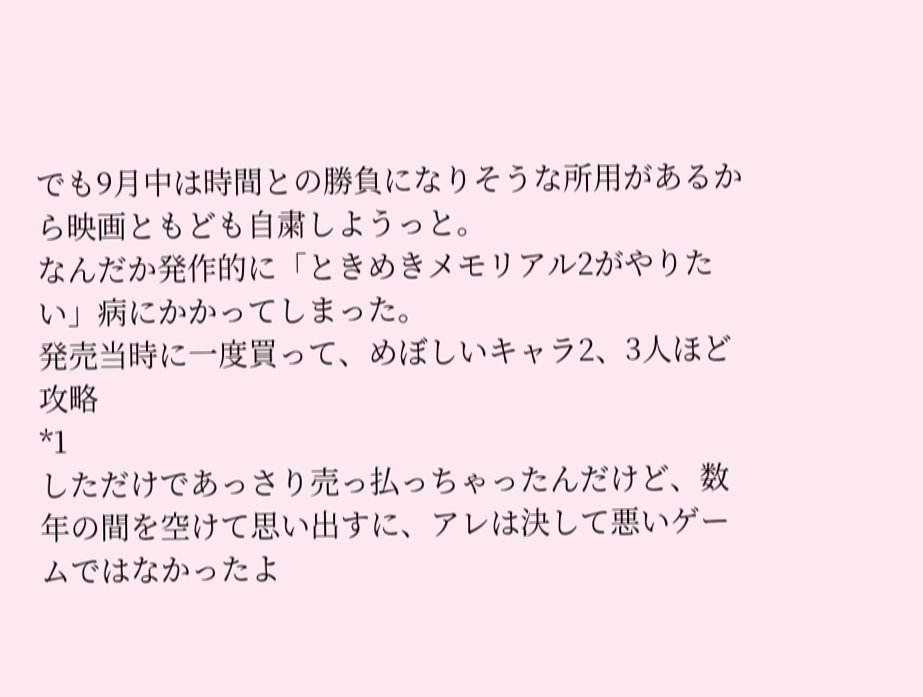でも9月中は時間との勝負になりそうな所用があるから映画ともども自粛しようっと。
なんだか発作的に「ときめきメモリアル2がやりたい」病にかかってしまった。
発売当時に一度買って、めぼしいキャラ2、3人ほど攻略
*1
しただけであっさり売っ払っちゃったんだけど、数年の間を空けて思い出すに、アレは決して悪いゲームではなかったよ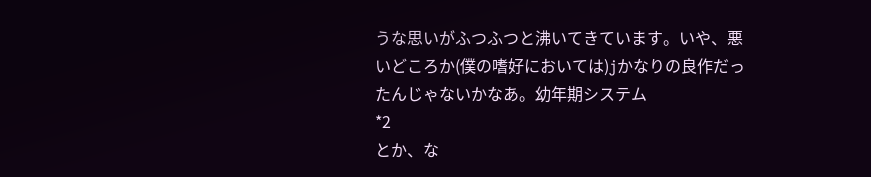うな思いがふつふつと沸いてきています。いや、悪いどころか(僕の嗜好においては)jかなりの良作だったんじゃないかなあ。幼年期システム
*2
とか、な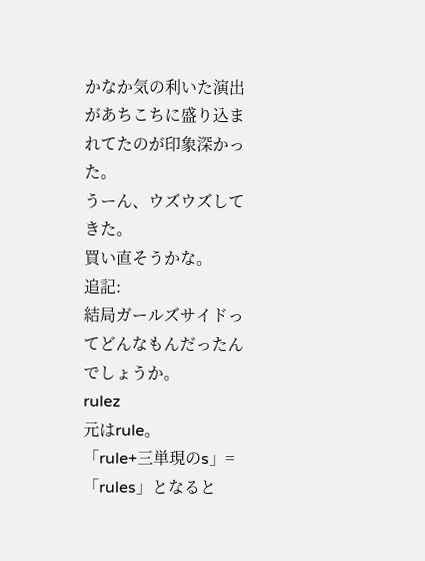かなか気の利いた演出があちこちに盛り込まれてたのが印象深かった。
うーん、ウズウズしてきた。
買い直そうかな。
追記:
結局ガールズサイドってどんなもんだったんでしょうか。
rulez
元はrule。
「rule+三単現のs」=「rules」となると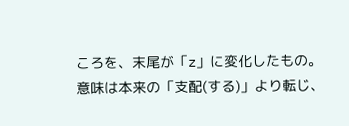ころを、末尾が「z」に変化したもの。
意味は本来の「支配(する)」より転じ、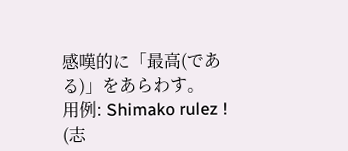感嘆的に「最高(である)」をあらわす。
用例: Shimako rulez ! (志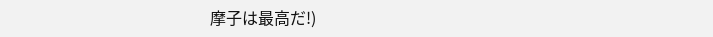摩子は最高だ!)